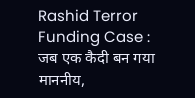Rashid Terror Funding Case : जब एक कैदी बन गया माननीय,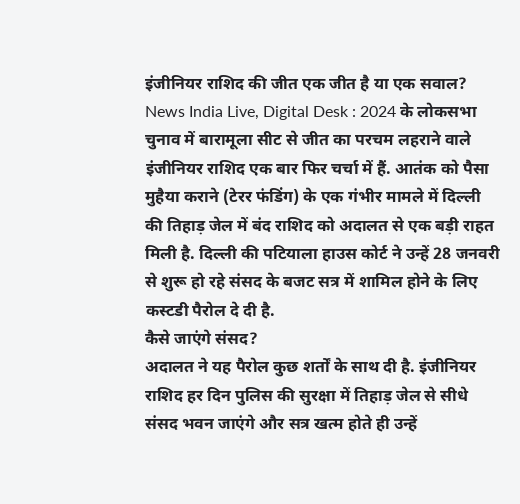इंजीनियर राशिद की जीत एक जीत है या एक सवाल?
News India Live, Digital Desk : 2024 के लोकसभा चुनाव में बारामूला सीट से जीत का परचम लहराने वाले इंजीनियर राशिद एक बार फिर चर्चा में हैं. आतंक को पैसा मुहैया कराने (टेरर फंडिंग) के एक गंभीर मामले में दिल्ली की तिहाड़ जेल में बंद राशिद को अदालत से एक बड़ी राहत मिली है. दिल्ली की पटियाला हाउस कोर्ट ने उन्हें 28 जनवरी से शुरू हो रहे संसद के बजट सत्र में शामिल होने के लिए कस्टडी पैरोल दे दी है.
कैसे जाएंगे संसद?
अदालत ने यह पैरोल कुछ शर्तों के साथ दी है. इंजीनियर राशिद हर दिन पुलिस की सुरक्षा में तिहाड़ जेल से सीधे संसद भवन जाएंगे और सत्र खत्म होते ही उन्हें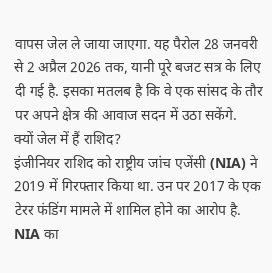वापस जेल ले जाया जाएगा. यह पैरोल 28 जनवरी से 2 अप्रैल 2026 तक, यानी पूरे बजट सत्र के लिए दी गई है. इसका मतलब है कि वे एक सांसद के तौर पर अपने क्षेत्र की आवाज सदन में उठा सकेंगे.
क्यों जेल में हैं राशिद?
इंजीनियर राशिद को राष्ट्रीय जांच एजेंसी (NIA) ने 2019 में गिरफ्तार किया था. उन पर 2017 के एक टेरर फंडिंग मामले में शामिल होने का आरोप है. NIA का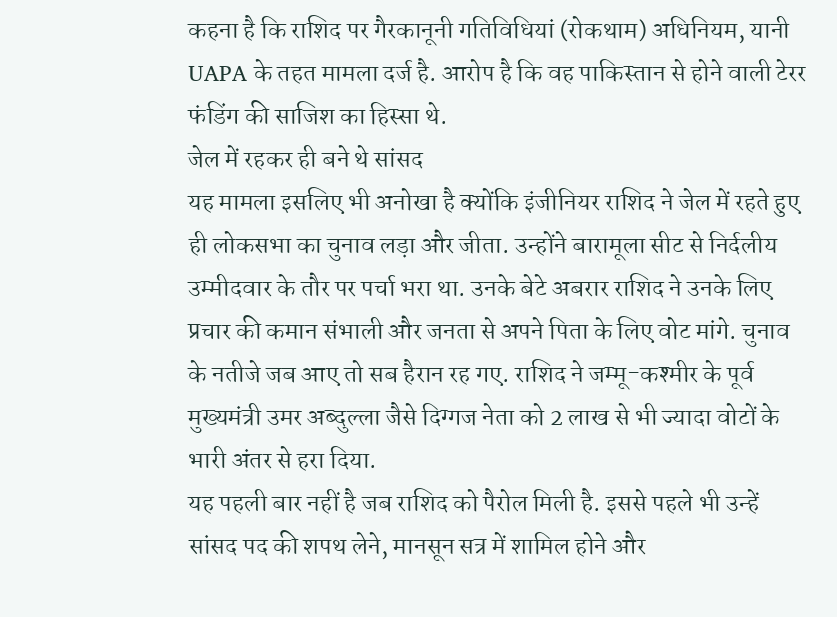कहना है कि राशिद पर गैरकानूनी गतिविधियां (रोकथाम) अधिनियम, यानी UAPA के तहत मामला दर्ज है. आरोप है कि वह पाकिस्तान से होने वाली टेरर फंडिंग की साजिश का हिस्सा थे.
जेल में रहकर ही बने थे सांसद
यह मामला इसलिए भी अनोखा है क्योंकि इंजीनियर राशिद ने जेल में रहते हुए ही लोकसभा का चुनाव लड़ा और जीता. उन्होंने बारामूला सीट से निर्दलीय उम्मीदवार के तौर पर पर्चा भरा था. उनके बेटे अबरार राशिद ने उनके लिए प्रचार की कमान संभाली और जनता से अपने पिता के लिए वोट मांगे. चुनाव के नतीजे जब आए तो सब हैरान रह गए. राशिद ने जम्मू-कश्मीर के पूर्व मुख्यमंत्री उमर अब्दुल्ला जैसे दिग्गज नेता को 2 लाख से भी ज्यादा वोटों के भारी अंतर से हरा दिया.
यह पहली बार नहीं है जब राशिद को पैरोल मिली है. इससे पहले भी उन्हें सांसद पद की शपथ लेने, मानसून सत्र में शामिल होने और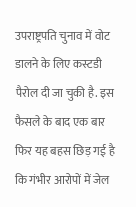उपराष्ट्रपति चुनाव में वोट डालने के लिए कस्टडी पैरोल दी जा चुकी है. इस फैसले के बाद एक बार फिर यह बहस छिड़ गई है कि गंभीर आरोपों में जेल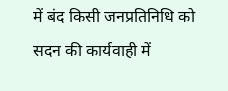में बंद किसी जनप्रतिनिधि को सदन की कार्यवाही में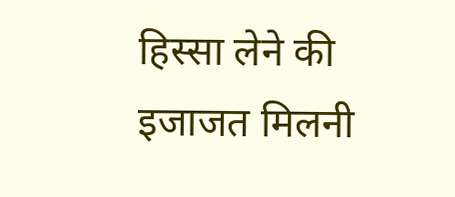हिस्सा लेने की इजाजत मिलनी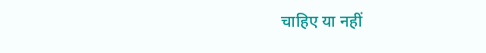चाहिए या नहीं